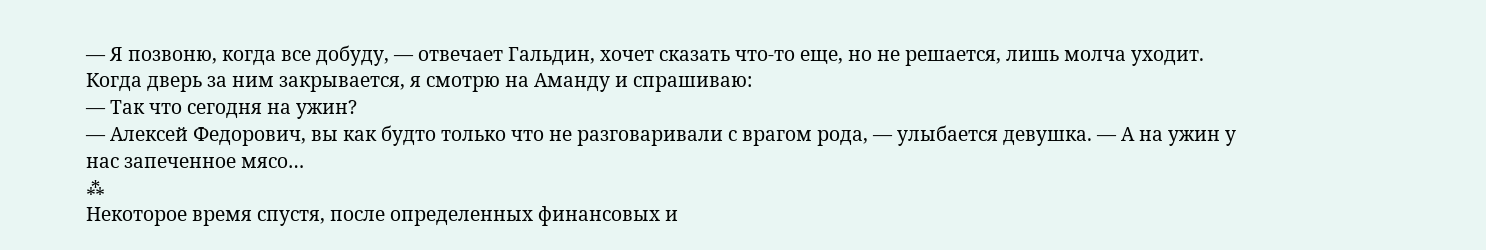— Я позвоню, когда все добуду, — отвечает Гальдин, хочет сказать что-то еще, но не решается, лишь молча уходит.
Когда дверь за ним закрывается, я смотрю на Аманду и спрашиваю:
— Так что сегодня на ужин?
— Алексей Федорович, вы как будто только что не разговаривали с врагом рода, — улыбается девушка. — А на ужин у нас запеченное мясо…
⁂
Некоторое время спустя, после определенных финансовых и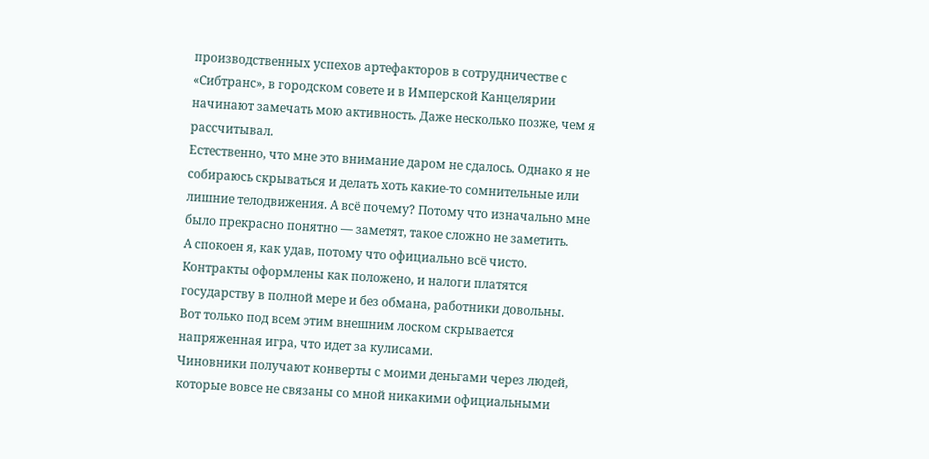производственных успехов артефакторов в сотрудничестве с «Сибтранс», в городском совете и в Имперской Канцелярии начинают замечать мою активность. Даже несколько позже, чем я рассчитывал.
Естественно, что мне это внимание даром не сдалось. Однако я не собираюсь скрываться и делать хоть какие-то сомнительные или лишние телодвижения. А всё почему? Потому что изначально мне было прекрасно понятно — заметят, такое сложно не заметить.
А спокоен я, как удав, потому что официально всё чисто. Контракты оформлены как положено, и налоги платятся государству в полной мере и без обмана, работники довольны. Вот только под всем этим внешним лоском скрывается напряженная игра, что идет за кулисами.
Чиновники получают конверты с моими деньгами через людей, которые вовсе не связаны со мной никакими официальными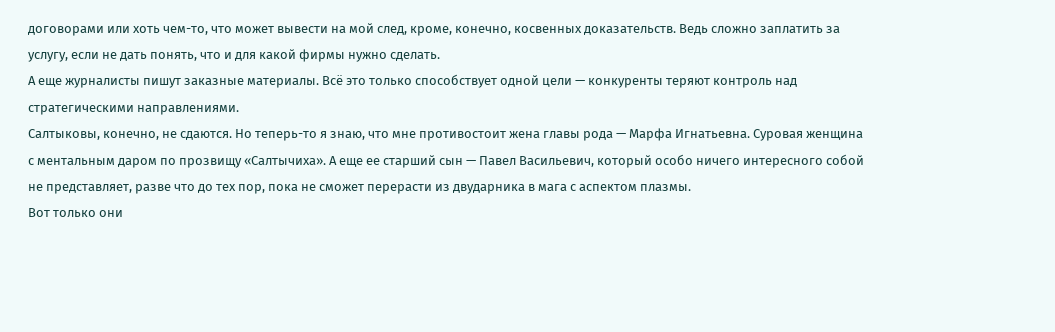договорами или хоть чем-то, что может вывести на мой след, кроме, конечно, косвенных доказательств. Ведь сложно заплатить за услугу, если не дать понять, что и для какой фирмы нужно сделать.
А еще журналисты пишут заказные материалы. Всё это только способствует одной цели — конкуренты теряют контроль над стратегическими направлениями.
Салтыковы, конечно, не сдаются. Но теперь-то я знаю, что мне противостоит жена главы рода — Марфа Игнатьевна. Суровая женщина с ментальным даром по прозвищу «Салтычиха». А еще ее старший сын — Павел Васильевич, который особо ничего интересного собой не представляет, разве что до тех пор, пока не сможет перерасти из двударника в мага с аспектом плазмы.
Вот только они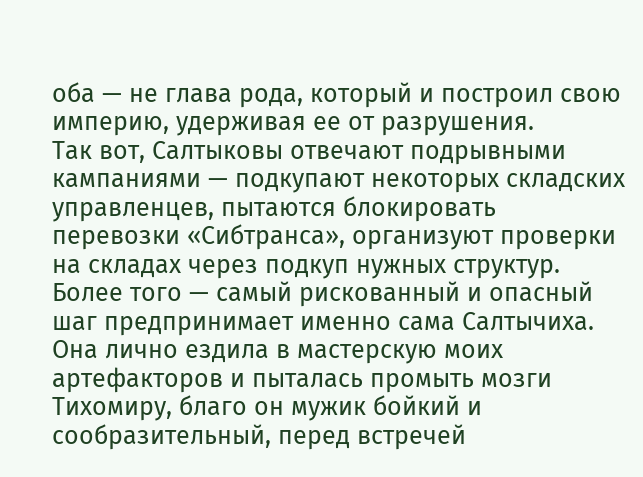оба — не глава рода, который и построил свою империю, удерживая ее от разрушения.
Так вот, Салтыковы отвечают подрывными кампаниями — подкупают некоторых складских управленцев, пытаются блокировать перевозки «Сибтранса», организуют проверки на складах через подкуп нужных структур. Более того — самый рискованный и опасный шаг предпринимает именно сама Салтычиха.
Она лично ездила в мастерскую моих артефакторов и пыталась промыть мозги Тихомиру, благо он мужик бойкий и сообразительный, перед встречей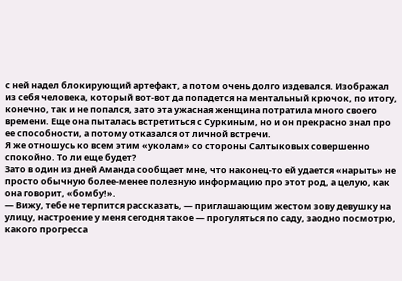с ней надел блокирующий артефакт, а потом очень долго издевался. Изображал из себя человека, который вот-вот да попадется на ментальный крючок, по итогу, конечно, так и не попался, зато эта ужасная женщина потратила много своего времени. Еще она пыталась встретиться с Суркиным, но и он прекрасно знал про ее способности, а потому отказался от личной встречи.
Я же отношусь ко всем этим «уколам» со стороны Салтыковых совершенно спокойно. То ли еще будет?
Зато в один из дней Аманда сообщает мне, что наконец-то ей удается «нарыть» не просто обычную более-менее полезную информацию про этот род, а целую, как она говорит, «бомбу!».
— Вижу, тебе не терпится рассказать, — приглашающим жестом зову девушку на улицу, настроение у меня сегодня такое — прогуляться по саду, заодно посмотрю, какого прогресса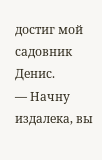достиг мой садовник Денис.
— Начну издалека, вы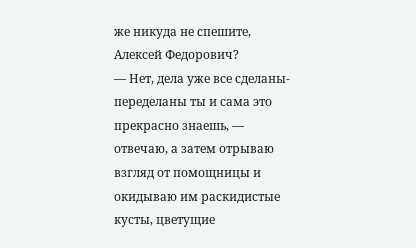же никуда не спешите, Алексей Федорович?
— Нет, дела уже все сделаны-переделаны ты и сама это прекрасно знаешь, — отвечаю, а затем отрываю взгляд от помощницы и окидываю им раскидистые кусты, цветущие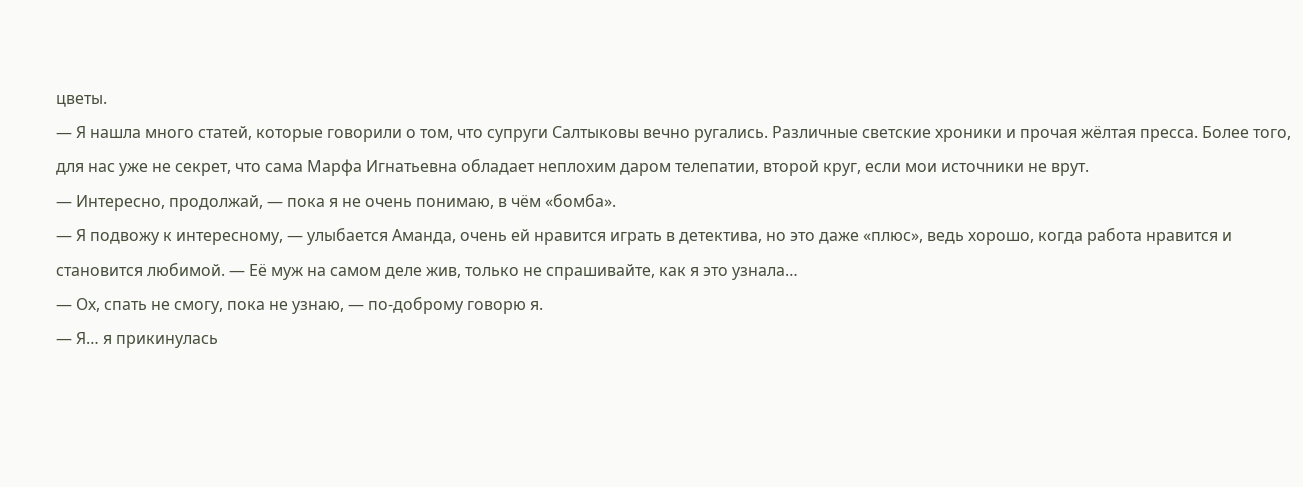цветы.
— Я нашла много статей, которые говорили о том, что супруги Салтыковы вечно ругались. Различные светские хроники и прочая жёлтая пресса. Более того, для нас уже не секрет, что сама Марфа Игнатьевна обладает неплохим даром телепатии, второй круг, если мои источники не врут.
— Интересно, продолжай, — пока я не очень понимаю, в чём «бомба».
— Я подвожу к интересному, — улыбается Аманда, очень ей нравится играть в детектива, но это даже «плюс», ведь хорошо, когда работа нравится и становится любимой. — Её муж на самом деле жив, только не спрашивайте, как я это узнала…
— Ох, спать не смогу, пока не узнаю, — по-доброму говорю я.
— Я… я прикинулась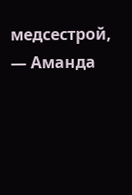медсестрой, — Аманда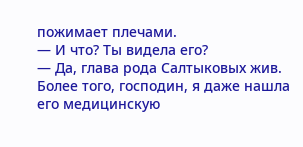пожимает плечами.
— И что? Ты видела его?
— Да, глава рода Салтыковых жив. Более того, господин, я даже нашла его медицинскую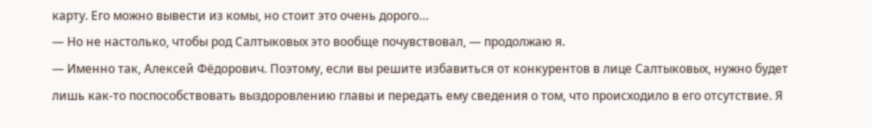карту. Его можно вывести из комы, но стоит это очень дорого…
— Но не настолько, чтобы род Салтыковых это вообще почувствовал, — продолжаю я.
— Именно так, Алексей Фёдорович. Поэтому, если вы решите избавиться от конкурентов в лице Салтыковых, нужно будет лишь как-то поспособствовать выздоровлению главы и передать ему сведения о том, что происходило в его отсутствие. Я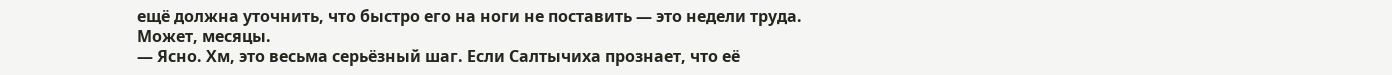ещё должна уточнить, что быстро его на ноги не поставить — это недели труда. Может, месяцы.
— Ясно. Хм, это весьма серьёзный шаг. Если Салтычиха прознает, что её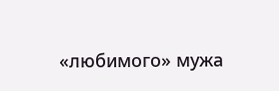«любимого» мужа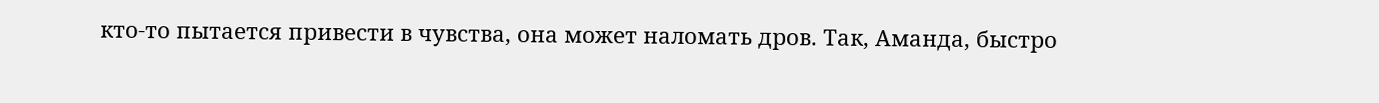кто-то пытается привести в чувства, она может наломать дров. Так, Аманда, быстро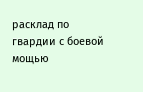расклад по гвардии с боевой мощью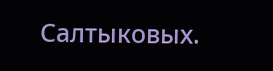Салтыковых.